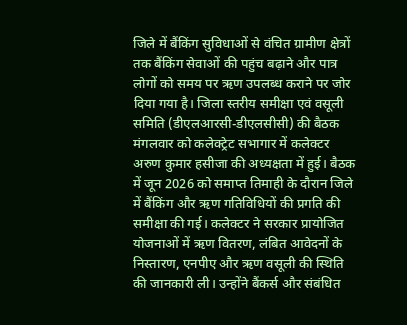जिले में बैंकिंग सुविधाओं से वंचित ग्रामीण क्षेत्रों तक बैंकिंग सेवाओं की पहुंच बढ़ाने और पात्र लोगों को समय पर ऋण उपलब्ध कराने पर जोर दिया गया है। जिला स्तरीय समीक्षा एवं वसूली समिति (डीएलआरसी-डीएलसीसी) की बैठक मंगलवार को कलेक्ट्रेट सभागार में कलेक्टर अरुण कुमार हसीजा की अध्यक्षता में हुई। बैठक में जून 2026 को समाप्त तिमाही के दौरान जिले में बैंकिंग और ऋण गतिविधियों की प्रगति की समीक्षा की गई। कलेक्टर ने सरकार प्रायोजित योजनाओं में ऋण वितरण, लंबित आवेदनों के निस्तारण, एनपीए और ऋण वसूली की स्थिति की जानकारी ली। उन्होंने बैंकर्स और संबंधित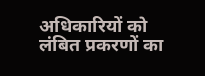अधिकारियों को लंबित प्रकरणों का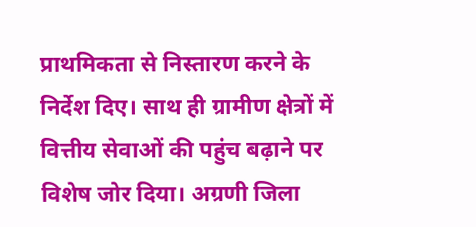प्राथमिकता से निस्तारण करने के निर्देश दिए। साथ ही ग्रामीण क्षेत्रों में वित्तीय सेवाओं की पहुंच बढ़ाने पर विशेष जोर दिया। अग्रणी जिला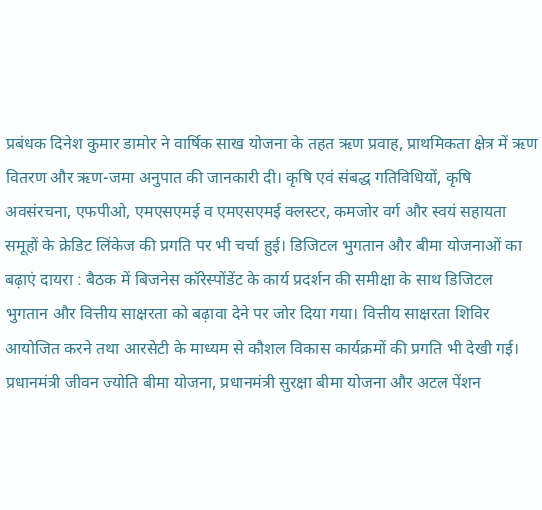प्रबंधक दिनेश कुमार डामोर ने वार्षिक साख योजना के तहत ऋण प्रवाह, प्राथमिकता क्षेत्र में ऋण वितरण और ऋण-जमा अनुपात की जानकारी दी। कृषि एवं संबद्ध गतिविधियों, कृषि अवसंरचना, एफपीओ, एमएसएमई व एमएसएमई क्लस्टर, कमजोर वर्ग और स्वयं सहायता समूहों के क्रेडिट लिंकेज की प्रगति पर भी चर्चा हुई। डिजिटल भुगतान और बीमा योजनाओं का बढ़ाएं दायरा : बैठक में बिजनेस कॉरेस्पोंडेंट के कार्य प्रदर्शन की समीक्षा के साथ डिजिटल भुगतान और वित्तीय साक्षरता को बढ़ावा देने पर जोर दिया गया। वित्तीय साक्षरता शिविर आयोजित करने तथा आरसेटी के माध्यम से कौशल विकास कार्यक्रमों की प्रगति भी देखी गई। प्रधानमंत्री जीवन ज्योति बीमा योजना, प्रधानमंत्री सुरक्षा बीमा योजना और अटल पेंशन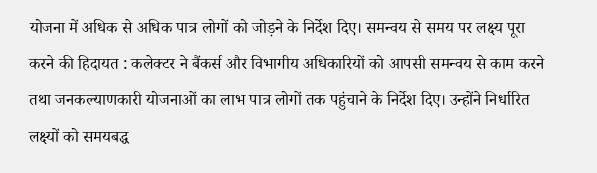योजना में अधिक से अधिक पात्र लोगों को जोड़ने के निर्देश दिए। समन्वय से समय पर लक्ष्य पूरा करने की हिदायत : कलेक्टर ने बैंकर्स और विभागीय अधिकारियों को आपसी समन्वय से काम करने तथा जनकल्याणकारी योजनाओं का लाभ पात्र लोगों तक पहुंचाने के निर्देश दिए। उन्होंने निर्धारित लक्ष्यों को समयबद्ध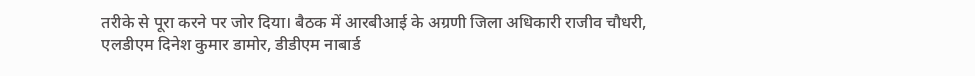तरीके से पूरा करने पर जोर दिया। बैठक में आरबीआई के अग्रणी जिला अधिकारी राजीव चौधरी, एलडीएम दिनेश कुमार डामोर, डीडीएम नाबार्ड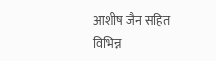आशीष जैन सहित विभिन्न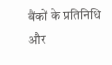बैंकों के प्रतिनिधि और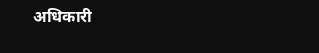अधिकारी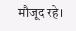मौजूद रहे।